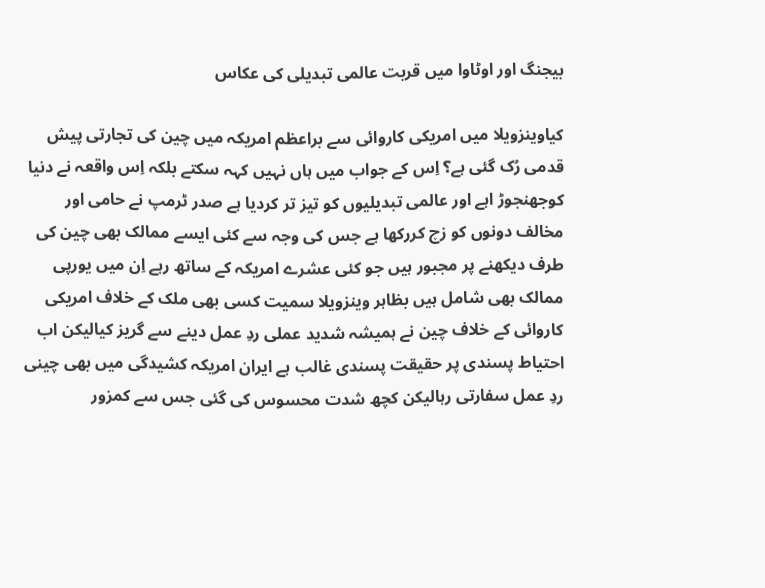بیجنگ اور اوٹاوا میں قربت عالمی تبدیلی کی عکاس

کیاوینزویلا میں امریکی کاروائی سے براعظم امریکہ میں چین کی تجارتی پیش قدمی رُک گئی ہے؟ اِس کے جواب میں ہاں نہیں کہہ سکتے بلکہ اِس واقعہ نے دنیا کوجھنجوڑ اہے اور عالمی تبدیلیوں کو تیز تر کردیا ہے صدر ٹرمپ نے حامی اور مخالف دونوں کو زچ کررکھا ہے جس کی وجہ سے کئی ایسے ممالک بھی چین کی طرف دیکھنے پر مجبور ہیں جو کئی عشرے امریکہ کے ساتھ رہے اِن میں یورپی ممالک بھی شامل ہیں بظاہر وینزویلا سمیت کسی بھی ملک کے خلاف امریکی کاروائی کے خلاف چین نے ہمیشہ شدید عملی ردِ عمل دینے سے گریز کیالیکن اب احتیاط پسندی پر حقیقت پسندی غالب ہے ایران امریکہ کشیدگی میں بھی چینی ردِ عمل سفارتی رہالیکن کچھ شدت محسوس کی گئی جس سے کمزور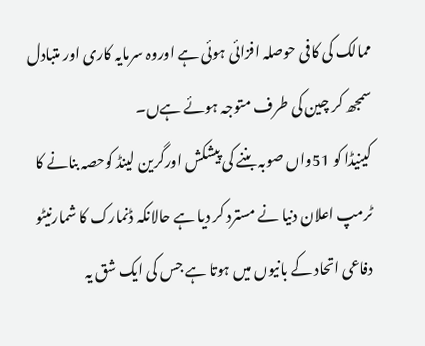ممالک کی کافی حوصلہ افزائی ہوئی ہے اوروہ سرمایہ کاری اور متبادل سمجھ کر چین کی طرف متوجہ ہوئے ہےں۔
کینیڈا کو 51واں صوبہ بننے کی پیشکش اورگرین لینڈ کوحصہ بنانے کا ٹرمپ اعلان دنیا نے مسترد کر دیا ہے حالانکہ ڈنمارک کا شمارنیٹو دفاعی اتحاد کے بانیوں میں ہوتا ہے جس کی ایک شق یہ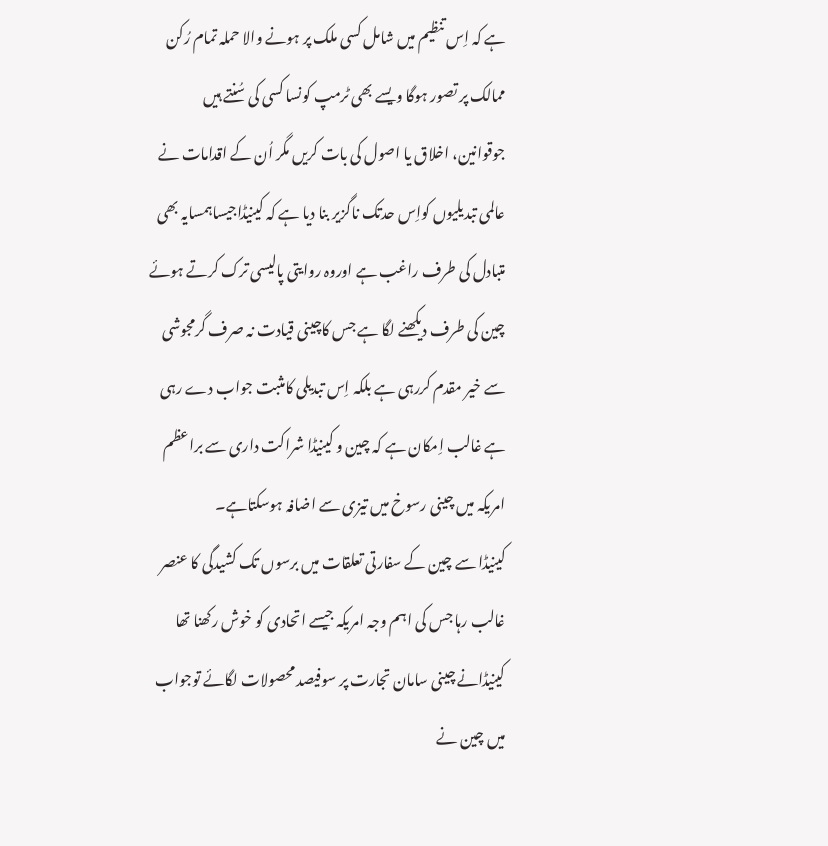ہے کہ اِس تنظیم میں شامل کسی ملک پر ہونے والا حملہ تمام رُکن ممالک پر تصور ہوگا ویسے بھی ٹرمپ کونسا کسی کی سُنتے ہیں جوقوانین، اخلاق یا اصول کی بات کریں مگر اُن کے اقدامات نے عالمی تبدیلیوں کواِس حدتک ناگزیر بنا دیا ہے کہ کینیڈاجیساہمسایہ بھی متبادل کی طرف راغب ہے اوروہ روایتی پالیسی ترک کرتے ہوئے چین کی طرف دیکھنے لگا ہے جس کاچینی قیادت نہ صرف گرمجوشی سے خیر مقدم کررہی ہے بلکہ اِس تبدیلی کامثبت جواب دے رہی ہے غالب اِمکان ہے کہ چین و کینیڈا شراکت داری سے براعظم امریکہ میں چینی رسوخ میں تیزی سے اضافہ ہوسکتاہے۔
کینیڈا سے چین کے سفارتی تعلقات میں برسوں تک کشیدگی کا عنصر غالب رہا جس کی اہم وجہ امریکہ جیسے اتحادی کو خوش رکھنا تھا کینیڈانے چینی سامان تجارت پر سوفیصد محصولات لگائے توجواب میں چین نے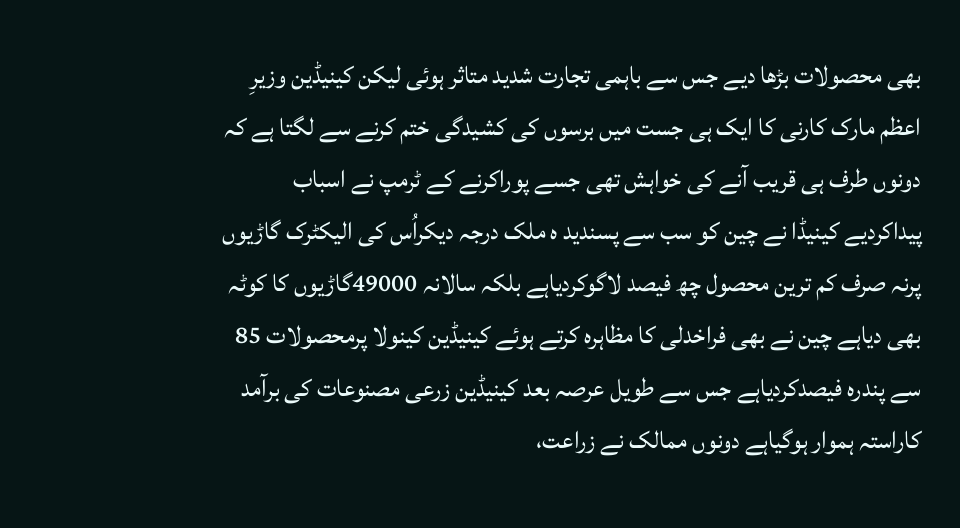بھی محصولات بڑھا دیے جس سے باہمی تجارت شدید متاثر ہوئی لیکن کینیڈین وزیرِ اعظم مارک کارنی کا ایک ہی جست میں برسوں کی کشیدگی ختم کرنے سے لگتا ہے کہ دونوں طرف ہی قریب آنے کی خواہش تھی جسے پوراکرنے کے ٹرمپ نے اسباب پیداکردیے کینیڈا نے چین کو سب سے پسندید ہ ملک درجہ دیکراُس کی الیکٹرک گاڑیوں پرنہ صرف کم ترین محصول چھ فیصد لاگوکردیاہے بلکہ سالانہ 49000گاڑیوں کا کوٹہ بھی دیاہے چین نے بھی فراخدلی کا مظاہرہ کرتے ہوئے کینیڈین کینولا پرمحصولات 85 سے پندرہ فیصدکردیاہے جس سے طویل عرصہ بعد کینیڈین زرعی مصنوعات کی برآمد کاراستہ ہموار ہوگیاہے دونوں ممالک نے زراعت،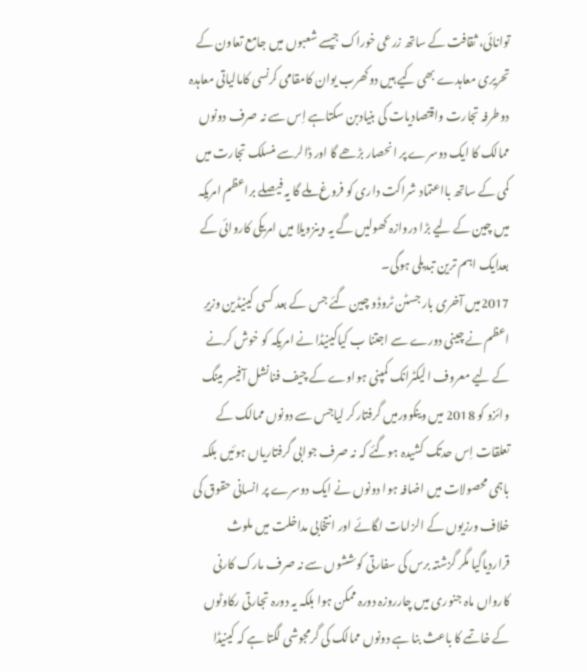توانائی، ثقافت کے ساتھ زرعی خوراک جیسے شعبوں میں جامع تعاون کے تحریری معاہدے بھی کیے ہیں دوکھرب یوان کامقامی کرنسی کامالیاتی معاہدہ دوطرفہ تجارت واقتصادیات کی بنیادبن سکتاہے اِس سے نہ صرف دونوں ممالک کا ایک دوسرے پر انحصار بڑھے گا اور ڈالرسے منسلک تجارت میں کمی کے ساتھ بااعتماد شراکت داری کو فروغ ملے گا یہ فیصلے براعظم امریکہ میں چین کے لیے بڑا دروازہ کھولیں گے یہ وینزویلا میں امریکی کاروائی کے بعدایک اہم ترین تبدیلی ہوگی۔
2017میں آخری بار جسٹن ٹروڈو چین گئے جس کے بعد کسی کینیڈین وزیرِ اعظم نے چینی دورے سے اجتنا ب کیاکینیڈا نے امریکہ کو خوش کرنے کے لیے معروف الیکٹرانک کمپنی ہواوے کے چیف فنانشل آفیسر مینگ وائزو کو 2018 میں وینکوورمیں گرفتارکر لیاجس سے دونوں ممالک کے تعلقات اِس حدتک کشیدہ ہوگئے کہ نہ صرف جوابی گرفتاریاں ہوئیں بلکہ باہمی محصولات میں اضافہ ہوا دونوں نے ایک دوسرے پر انسانی حقوق کی خلاف ورزیوں کے الزامات لگائے اور انتخابی مداخلت میں ملوث قراردیاگیا مگر گزشتہ برس کی سفارتی کوششوں سے نہ صرف مارک کارنی کارواں ماہ جنوری میں چارروزہ دورہ ممکن ہوا بلکہ یہ دورہ تجارتی رکاوٹوں کے خاتمے کا باعث بنا ہے دونوں ممالک کی گرمجوشی لگتا ہے کہ کینیڈا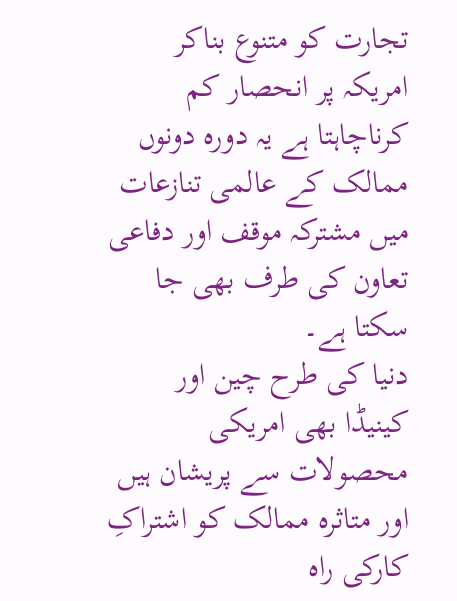تجارت کو متنوع بناکر امریکہ پر انحصار کم کرناچاہتا ہے یہ دورہ دونوں ممالک کے عالمی تنازعات میں مشترکہ موقف اور دفاعی تعاون کی طرف بھی جا سکتا ہے۔
دنیا کی طرح چین اور کینیڈا بھی امریکی محصولات سے پریشان ہیں اور متاثرہ ممالک کو اشتراکِ کارکی راہ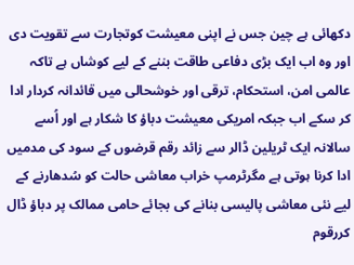دکھائی ہے چین جس نے اپنی معیشت کوتجارت سے تقویت دی اور وہ اب ایک بڑی دفاعی طاقت بننے کے لیے کوشاں ہے تاکہ عالمی امن، استحکام، ترقی اور خوشحالی میں قائدانہ کردار ادا کر سکے اب جبکہ امریکی معیشت دباؤ کا شکار ہے اور اُسے سالانہ ایک ٹریلین ڈالر سے زائد رقم قرضوں کے سود کی مدمیں ادا کرنا ہوتی ہے مگرٹرمپ خراب معاشی حالت کو سُدھارنے کے لیے نئی معاشی پالیسی بنانے کی بجائے حامی ممالک پر دباؤ ڈال کررقوم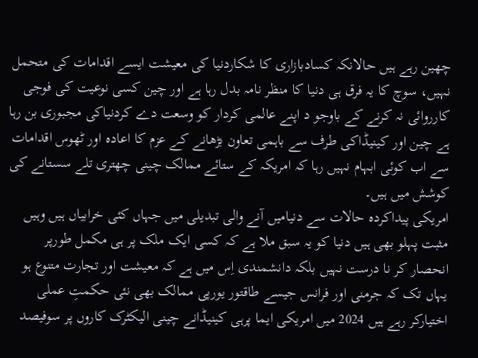چھین رہے ہیں حالانکہ کسادبازاری کا شکاردنیا کی معیشت ایسے اقدامات کی متحمل نہیں، سوچ کا یہ فرق ہی دنیا کا منظر نامہ بدل رہا ہے اور چین کسی نوعیت کی فوجی کارروائی نہ کرنے کے باوجو د اپنے عالمی کردار کو وسعت دے کردنیاکی مجبوری بن رہا ہے چین اور کینیڈاکی طرف سے باہمی تعاون بڑھانے کے عزم کا اعادہ اور ٹھوس اقدامات سے اب کوئی ابہام نہیں رہا کہ امریکہ کے ستائے ممالک چینی چھتری تلے سستانے کی کوشش میں ہیں۔
امریکی پیداکردہ حالات سے دنیامیں آنے والی تبدیلی میں جہاں کئی خرابیاں ہیں وہیں مثبت پہلو بھی ہیں دنیا کو یہ سبق ملا ہے کہ کسی ایک ملک پر ہی مکمل طورپر انحصار کر نا درست نہیں بلکہ دانشمندی اِس میں ہے کہ معیشت اور تجارت متنوع ہو یہاں تک کہ جرمنی اور فرانس جیسے طاقتور یورپی ممالک بھی نئی حکمتِ عملی اختیارکر رہے ہیں 2024 میں امریکی ایما پرہی کینیڈانے چینی الیکٹرک کاروں پر سوفیصد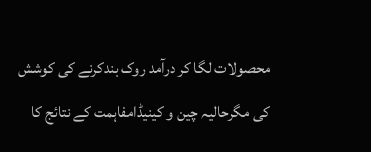محصولات لگا کر درآمد روک بندکرنے کی کوشش کی مگرحالیہ چین و کینیڈامفاہمت کے نتائج کا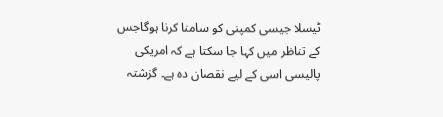ٹیسلا جیسی کمپنی کو سامنا کرنا ہوگاجس کے تناظر میں کہا جا سکتا ہے کہ امریکی پالیسی اسی کے لیے نقصان دہ ہے۔ گزشتہ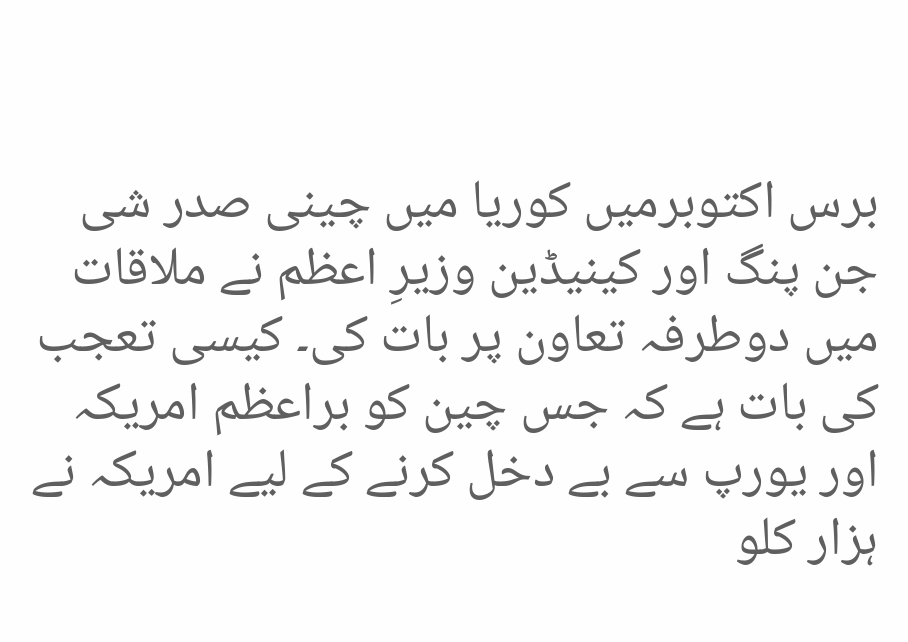برس اکتوبرمیں کوریا میں چینی صدر شی جن پنگ اور کینیڈین وزیرِ اعظم نے ملاقات میں دوطرفہ تعاون پر بات کی۔ کیسی تعجب کی بات ہے کہ جس چین کو براعظم امریکہ اور یورپ سے بے دخل کرنے کے لیے امریکہ نے ہزار کلو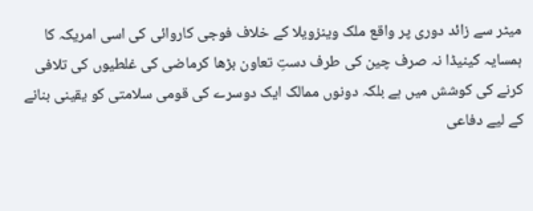میٹر سے زائد دوری پر واقع ملک وینزویلا کے خلاف فوجی کاروائی کی اسی امریکہ کا ہمسایہ کینیڈا نہ صرف چین کی طرف دستِ تعاون بڑھا کرماضی کی غلطیوں کی تلافی کرنے کی کوشش میں ہے بلکہ دونوں ممالک ایک دوسرے کی قومی سلامتی کو یقینی بنانے کے لیے دفاعی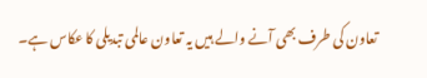تعاون کی طرف بھی آنے والے ہیں یہ تعاون عالمی تبدیلی کا عکاس ہے۔